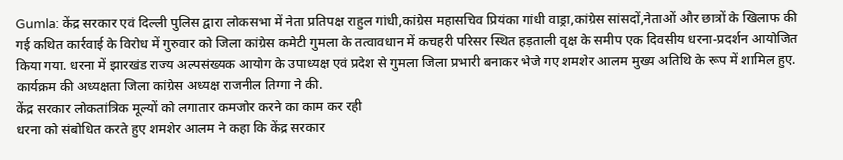Gumla: केंद्र सरकार एवं दिल्ली पुलिस द्वारा लोकसभा में नेता प्रतिपक्ष राहुल गांधी,कांग्रेस महासचिव प्रियंका गांधी वाड्रा,कांग्रेस सांसदों,नेताओं और छात्रों के खिलाफ की गई कथित कार्रवाई के विरोध में गुरुवार को जिला कांग्रेस कमेटी गुमला के तत्वावधान में कचहरी परिसर स्थित हड़ताली वृक्ष के समीप एक दिवसीय धरना-प्रदर्शन आयोजित किया गया. धरना में झारखंड राज्य अल्पसंख्यक आयोग के उपाध्यक्ष एवं प्रदेश से गुमला जिला प्रभारी बनाकर भेजे गए शमशेर आलम मुख्य अतिथि के रूप में शामिल हुए. कार्यक्रम की अध्यक्षता जिला कांग्रेस अध्यक्ष राजनील तिग्गा ने की.
केंद्र सरकार लोकतांत्रिक मूल्यों को लगातार कमजोर करने का काम कर रही
धरना को संबोधित करते हुए शमशेर आलम ने कहा कि केंद्र सरकार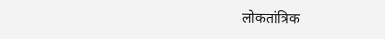लोकतांत्रिक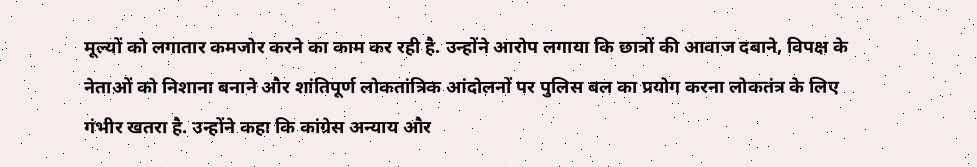मूल्यों को लगातार कमजोर करने का काम कर रही है. उन्होंने आरोप लगाया कि छात्रों की आवाज दबाने, विपक्ष के नेताओं को निशाना बनाने और शांतिपूर्ण लोकतांत्रिक आंदोलनों पर पुलिस बल का प्रयोग करना लोकतंत्र के लिए गंभीर खतरा है. उन्होंने कहा कि कांग्रेस अन्याय और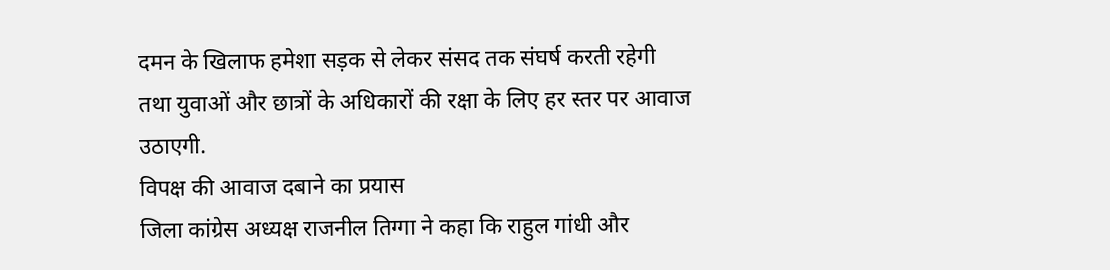दमन के खिलाफ हमेशा सड़क से लेकर संसद तक संघर्ष करती रहेगी तथा युवाओं और छात्रों के अधिकारों की रक्षा के लिए हर स्तर पर आवाज उठाएगी.
विपक्ष की आवाज दबाने का प्रयास
जिला कांग्रेस अध्यक्ष राजनील तिग्गा ने कहा कि राहुल गांधी और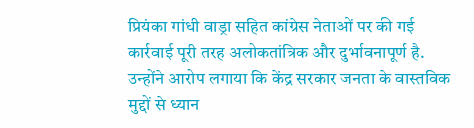प्रियंका गांधी वाड्रा सहित कांग्रेस नेताओं पर की गई कार्रवाई पूरी तरह अलोकतांत्रिक और दुर्भावनापूर्ण है. उन्होंने आरोप लगाया कि केंद्र सरकार जनता के वास्तविक मुद्दों से ध्यान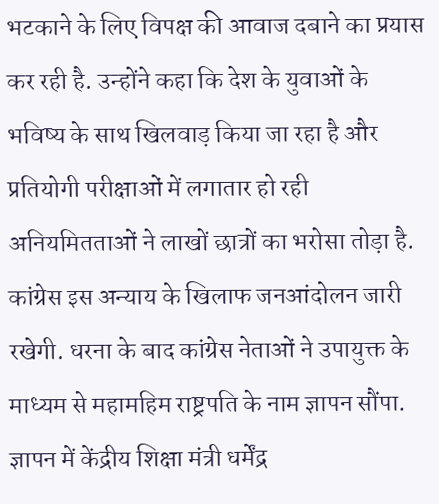भटकाने के लिए विपक्ष की आवाज दबाने का प्रयास कर रही है. उन्होंने कहा कि देश के युवाओं के भविष्य के साथ खिलवाड़ किया जा रहा है और प्रतियोगी परीक्षाओं में लगातार हो रही अनियमितताओं ने लाखों छात्रों का भरोसा तोड़ा है. कांग्रेस इस अन्याय के खिलाफ जनआंदोलन जारी रखेगी. धरना के बाद कांग्रेस नेताओं ने उपायुक्त के माध्यम से महामहिम राष्ट्रपति के नाम ज्ञापन सौंपा. ज्ञापन में केंद्रीय शिक्षा मंत्री धर्मेंद्र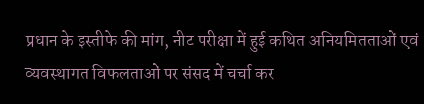प्रधान के इस्तीफे की मांग, नीट परीक्षा में हुई कथित अनियमितताओं एवं व्यवस्थागत विफलताओं पर संसद में चर्चा कर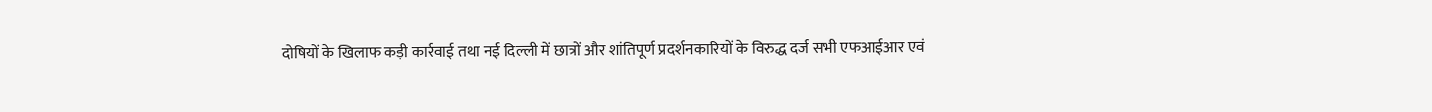दोषियों के खिलाफ कड़ी कार्रवाई तथा नई दिल्ली में छात्रों और शांतिपूर्ण प्रदर्शनकारियों के विरुद्ध दर्ज सभी एफआईआर एवं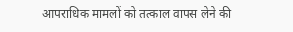आपराधिक मामलों को तत्काल वापस लेने की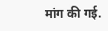मांग की गई.